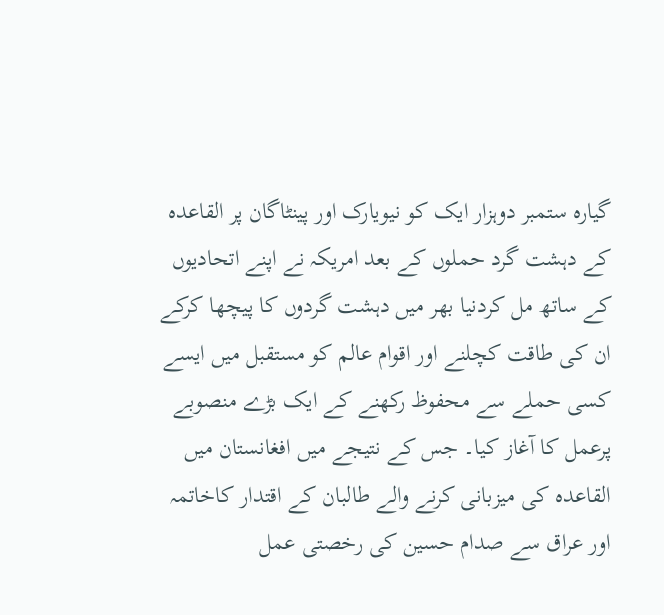گیارہ ستمبر دوہزار ایک کو نیویارک اور پینٹاگان پر القاعدہ کے دہشت گرد حملوں کے بعد امریکہ نے اپنے اتحادیوں کے ساتھ مل کردنیا بھر میں دہشت گردوں کا پیچھا کرکے ان کی طاقت کچلنے اور اقوام عالم کو مستقبل میں ایسے کسی حملے سے محفوظ رکھنے کے ایک بڑے منصوبے پرعمل کا آغاز کیا۔ جس کے نتیجے میں افغانستان میں القاعدہ کی میزبانی کرنے والے طالبان کے اقتدار کاخاتمہ اور عراق سے صدام حسین کی رخصتی عمل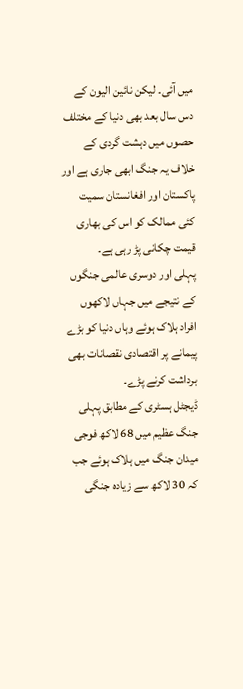میں آئی۔ لیکن نائین الیون کے دس سال بعد بھی دنیا کے مختلف حصوں میں دہشت گردی کے خلاف یہ جنگ ابھی جاری ہے اور پاکستان اور افغانستان سمیت کئی ممالک کو اس کی بھاری قیمت چکانی پڑ رہی ہے۔
پہلی اور دوسری عالمی جنگوں کے نتیجے میں جہاں لاکھوں افراد ہلاک ہوئے وہاں دنیا کو بڑے پیمانے پر اقتصادی نقصانات بھی برداشت کرنے پڑے۔
ڈیجٹل ہسٹری کے مطابق پہلی جنگ عظیم میں 68 لاکھ فوجی میدان جنگ میں ہلاک ہوئے جب کہ 30 لاکھ سے زیادہ جنگی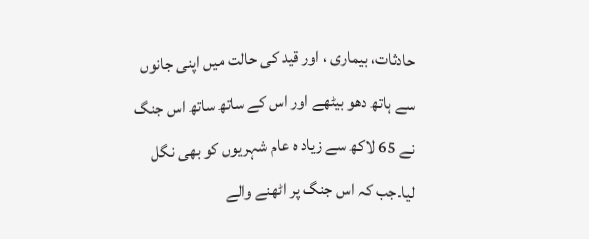حادثات، بیماری ، اور قید کی حالت میں اپنی جانوں سے ہاتھ دھو بیٹھے اور اس کے ساتھ ساتھ اس جنگ نے 65 لاکھ سے زیاد ہ عام شہریوں کو بھی نگل لیا۔جب کہ اس جنگ پر اٹھنے والے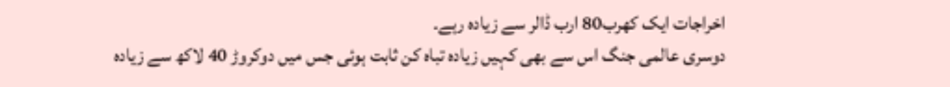اخراجات ایک کھرب80 ارب ڈالر سے زیادہ رہے۔
دوسری عالمی جنگ اس سے بھی کہیں زیادہ تباہ کن ثابت ہوئی جس میں دوکروڑ 40 لاکھ سے زیادہ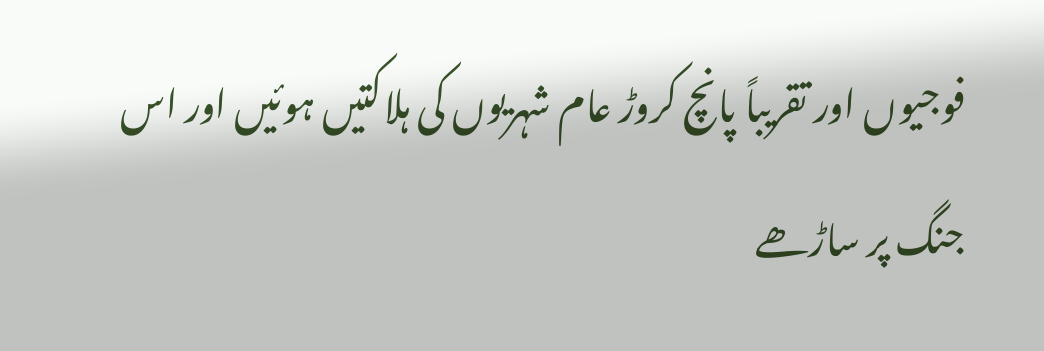فوجیوں اور تقریباً پانچ کروڑ عام شہریوں کی ہلاکتیں ہوئیں اور اس جنگ پر ساڑھے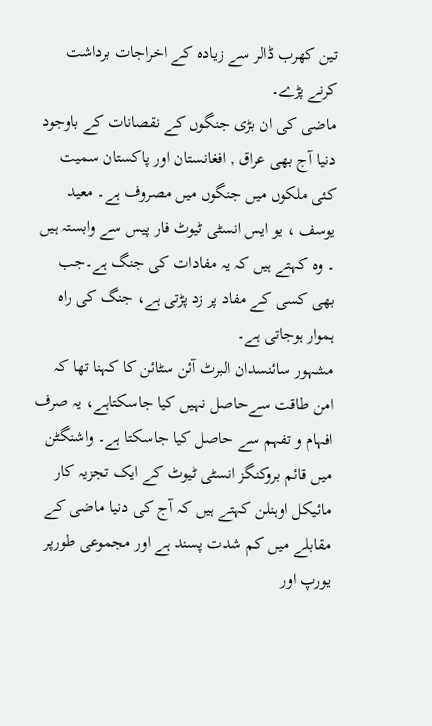تین کھرب ڈالر سے زیادہ کے اخراجات برداشت کرنے پڑے۔
ماضی کی ان بڑی جنگوں کے نقصانات کے باوجود دنیا آج بھی عراق , افغانستان اور پاکستان سمیت کئی ملکوں میں جنگوں میں مصروف ہے۔ معید یوسف ، یو ایس انسٹی ٹیوٹ فار پیس سے وابستہ ہیں ۔ وہ کہتے ہیں کہ یہ مفادات کی جنگ ہے۔جب بھی کسی کے مفاد پر زد پڑتی ہے، جنگ کی راہ ہموار ہوجاتی ہے۔
مشہور سائنسدان البرٹ آئن سٹائن کا کہنا تھا کہ امن طاقت سےحاصل نہیں کیا جاسکتاہے، یہ صرف افہام و تفہم سے حاصل کیا جاسکتا ہے۔ واشنگٹن میں قائم بروکنگز انسٹی ٹیوٹ کے ایک تجزیہ کار مائیکل اوہنلن کہتے ہیں کہ آج کی دنیا ماضی کے مقابلے میں کم شدت پسند ہے اور مجموعی طورپر یورپ اور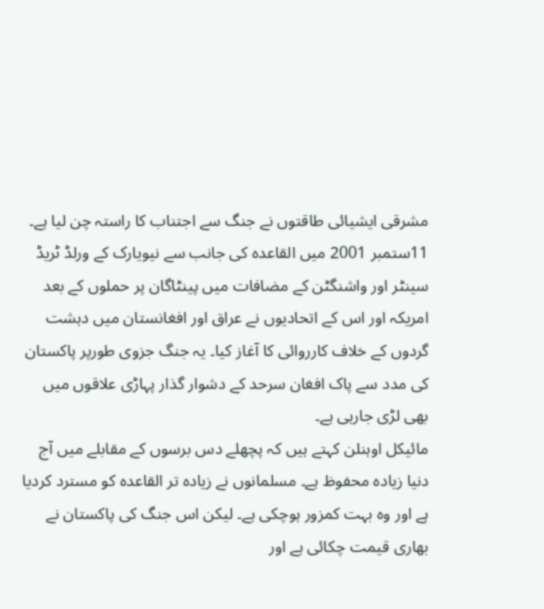مشرقی ایشیائی طاقتوں نے جنگ سے اجتناب کا راستہ چن لیا ہے۔
11ستمبر 2001 میں القاعدہ کی جانب سے نیویارک کے ورلڈ ٹریڈ سینٹر اور واشنگٹن کے مضافات میں پینٹاگان پر حملوں کے بعد امریکہ اور اس کے اتحادیوں نے عراق اور افغانستان میں دہشت گردوں کے خلاف کارروائی کا آغاز کیا۔ یہ جنگ جزوی طورپر پاکستان کی مدد سے پاک افغان سرحد کے دشوار گذار پہاڑی علاقوں میں بھی لڑی جارہی ہے۔
مائیکل اوہنلن کہتے ہیں کہ پچھلے دس برسوں کے مقابلے میں آج دنیا زیادہ محفوظ ہے۔ مسلمانوں نے زیادہ تر القاعدہ کو مسترد کردیا ہے اور وہ بہت کمزور ہوچکی ہے۔ لیکن اس جنگ کی پاکستان نے بھاری قیمت چکائی ہے اور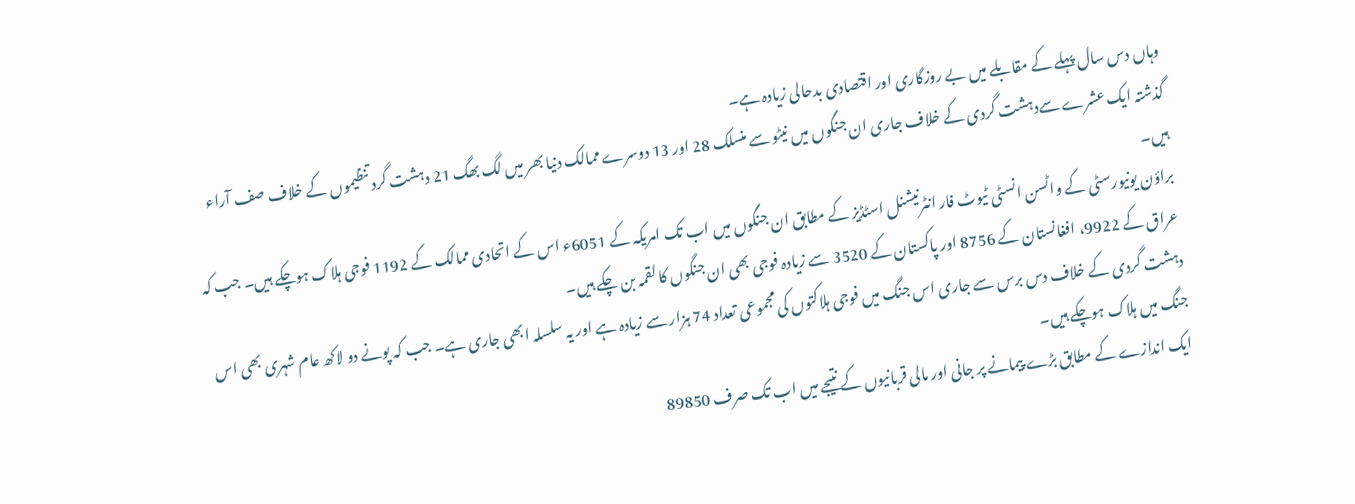وہاں دس سال پہلے کے مقابلے میں بے روزگاری اور اقتصادی بدحالی زیادہ ہے۔
گذشتہ ایک عشرے سےدہشت گردی کے خلاف جاری ان جنگوں میں نیٹو سے منسلک 28 اور 13 دوسرے ممالک دنیا بھر میں لگ بھگ 21 دہشت گرد تنظیموں کے خلاف صف آراء ہیں۔
براؤن یونیورسٹی کے واٹسن انسٹی ٹیوٹ فار انٹرنیشنل اسٹڈیز کے مطابق ان جنگوں میں اب تک امریکہ کے 6051ء اس کے اتحادی ممالک کے 1192 فوجی ہلاک ہوچکے ہیں۔ جب کہ عراق کے 9922، افغانستان کے 8756 اور پاکستان کے 3520 سے زیادہ فوجی بھی ان جنگوں کا لقمہ بن چکے ہیں۔
دہشت گردی کے خلاف دس برس سے جاری اس جنگ میں فوجی ہلاکتوں کی مجموعی تعداد 74 ہزار سے زیادہ ہے اور یہ سلسلہ ابھی جاری ہے۔ جب کہ پونے دو لاکھ عام شہری بھی اس جنگ میں ہلاک ہوچکے ہیں۔
ایک اندازے کے مطابق بڑے پیمانے پر جانی اور مالی قربانیوں کے نتیجے میں اب تک صرف 89850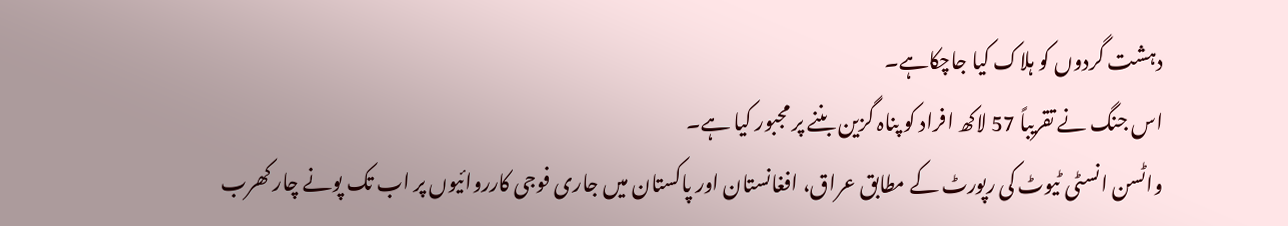دہشت گردوں کو ہلاک کیا جاچکاہے۔
اس جنگ نے تقریباً 57 لاکھ افراد کو پناہ گزین بننے پر مجبور کیا ہے۔
واٹسن انسٹی ٹیوٹ کی رپورٹ کے مطابق عراق، افغانستان اور پاکستان میں جاری فوجی کارروائیوں پر اب تک پونے چار کھرب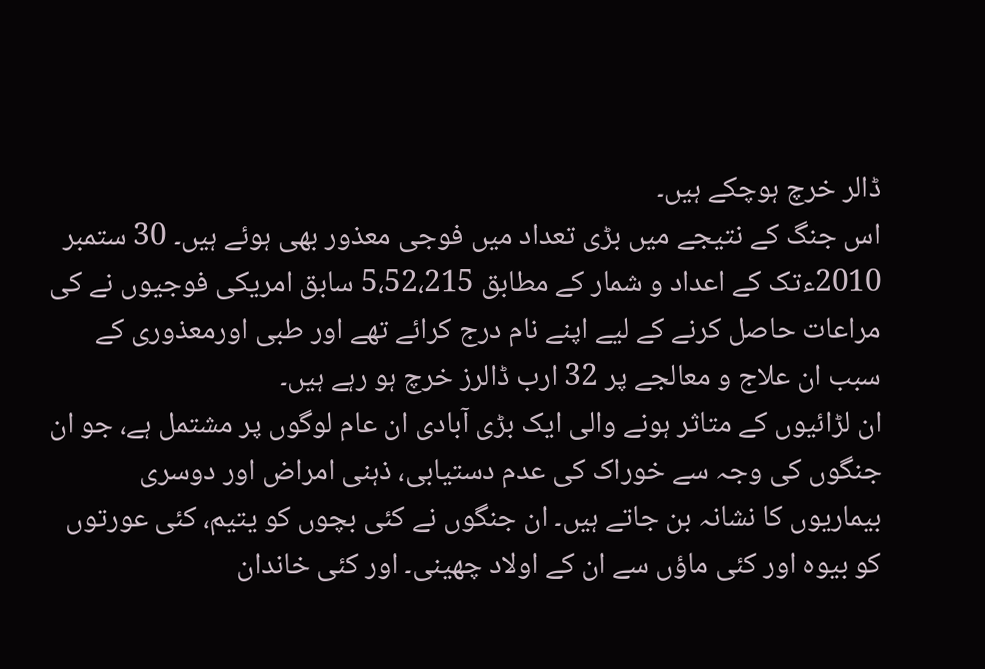ڈالر خرچ ہوچکے ہیں۔
اس جنگ کے نتیجے میں بڑی تعداد میں فوجی معذور بھی ہوئے ہیں۔ 30 ستمبر 2010ءتک کے اعداد و شمار کے مطابق 5،52،215 سابق امریکی فوجیوں نے کی مراعات حاصل کرنے کے لیے اپنے نام درج کرائے تھے اور طبی اورمعذوری کے سبب ان علاج و معالجے پر 32 ارب ڈالرز خرچ ہو رہے ہیں۔
ان لڑائیوں کے متاثر ہونے والی ایک بڑی آبادی ان عام لوگوں پر مشتمل ہے، جو ان جنگوں کی وجہ سے خوراک کی عدم دستیابی، ذہنی امراض اور دوسری بیماریوں کا نشانہ بن جاتے ہیں۔ ان جنگوں نے کئی بچوں کو یتیم، کئی عورتوں کو بیوہ اور کئی ماؤں سے ان کے اولاد چھینی۔ اور کئی خاندان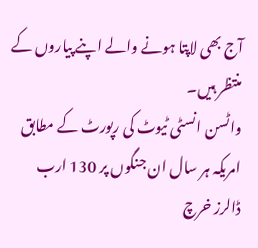آج بھی لاپتا ہونے والے اپنے پیاروں کے منتظر ہیں۔
واٹسن انسٹی ٹیوٹ کی رپورٹ کے مطابق امریکہ ہر سال ان جنگوں پر 130 ارب ڈالرز خرچ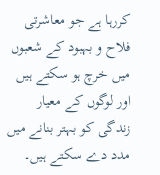کررہا ہے جو معاشرتی فلاح و بہبود کے شعبوں میں خرچ ہو سکتے ہیں اور لوگوں کے معیار زندگی کو بہتر بنانے میں مدد دے سکتے ہیں۔